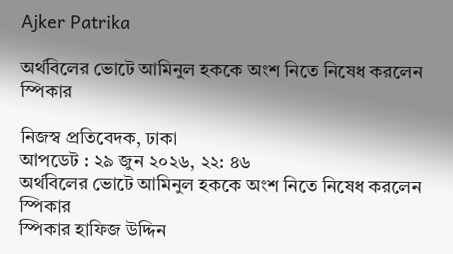Ajker Patrika

অর্থবিলের ভোটে আমিনুল হককে অংশ নিতে নিষেধ করলেন স্পিকার

নিজস্ব প্রতিবেদক, ঢাকা
আপডেট : ২৯ জুন ২০২৬, ২২: ৪৬
অর্থবিলের ভোটে আমিনুল হককে অংশ নিতে নিষেধ করলেন স্পিকার
স্পিকার হাফিজ উদ্দিন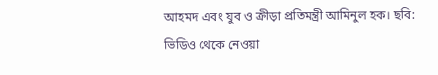আহমদ এবং যুব ও ক্রীড়া প্রতিমন্ত্রী আমিনুল হক। ছবি: ভিডিও থেকে নেওয়া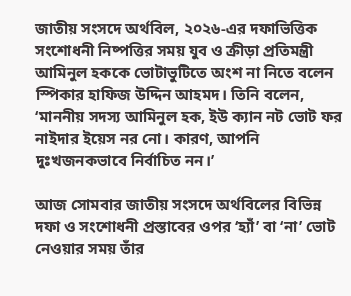জাতীয় সংসদে অর্থবিল, ২০২৬-এর দফাভিত্তিক সংশোধনী নিষ্পত্তির সময় যুব ও ক্রীড়া প্রতিমন্ত্রী আমিনুল হককে ভোটাভুটিতে অংশ না নিতে বলেন স্পিকার হাফিজ উদ্দিন আহমদ। তিনি বলেন, ‘মাননীয় সদস্য আমিনুল হক, ইউ ক্যান নট ভোট ফর নাইদার ইয়েস নর নো। কারণ, আপনি দুঃখজনকভাবে নির্বাচিত নন।’

আজ সোমবার জাতীয় সংসদে অর্থবিলের বিভিন্ন দফা ও সংশোধনী প্রস্তাবের ওপর ‘হ্যাঁ’ বা ‘না’ ভোট নেওয়ার সময় তাঁর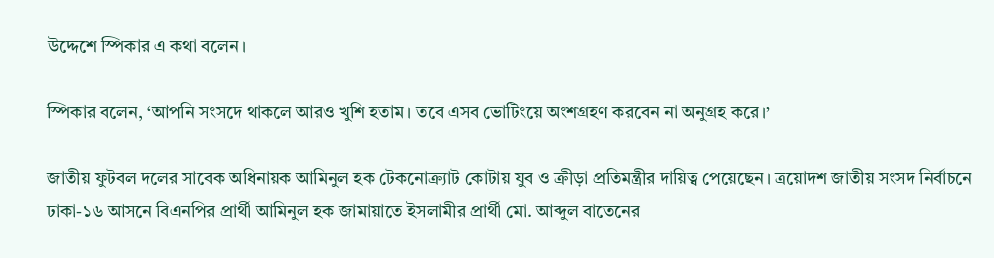উদ্দেশে স্পিকার এ কথা বলেন।

স্পিকার বলেন, ‘আপনি সংসদে থাকলে আরও খুশি হতাম। তবে এসব ভোটিংয়ে অংশগ্রহণ করবেন না অনুগ্রহ করে।’

জাতীয় ফুটবল দলের সাবেক অধিনায়ক আমিনুল হক টেকনোক্র্যাট কোটায় যুব ও ক্রীড়া প্রতিমন্ত্রীর দায়িত্ব পেয়েছেন। ত্রয়োদশ জাতীয় সংসদ নির্বাচনে ঢাকা-১৬ আসনে বিএনপির প্রার্থী আমিনুল হক জামায়াতে ইসলামীর প্রার্থী মো. আব্দুল বাতেনের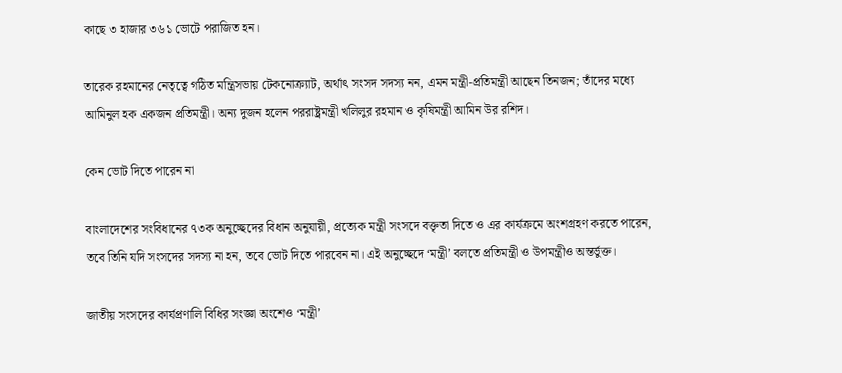কাছে ৩ হাজার ৩৬১ ভোটে পরাজিত হন।

তারেক রহমানের নেতৃত্বে গঠিত মন্ত্রিসভায় টেকনোক্র্যাট, অর্থাৎ সংসদ সদস্য নন, এমন মন্ত্রী-প্রতিমন্ত্রী আছেন তিনজন; তাঁদের মধ্যে আমিনুল হক একজন প্রতিমন্ত্রী। অন্য দুজন হলেন পররাষ্ট্রমন্ত্রী খলিলুর রহমান ও কৃষিমন্ত্রী আমিন উর রশিদ।

কেন ভোট দিতে পারেন না

বাংলাদেশের সংবিধানের ৭৩ক অনুচ্ছেদের বিধান অনুযায়ী, প্রত্যেক মন্ত্রী সংসদে বক্তৃতা দিতে ও এর কার্যক্রমে অংশগ্রহণ করতে পারেন, তবে তিনি যদি সংসদের সদস্য না হন, তবে ভোট দিতে পারবেন না। এই অনুচ্ছেদে ‘মন্ত্রী’ বলতে প্রতিমন্ত্রী ও উপমন্ত্রীও অন্তর্ভুক্ত।

জাতীয় সংসদের কার্যপ্রণালি বিধির সংজ্ঞা অংশেও ‘মন্ত্রী’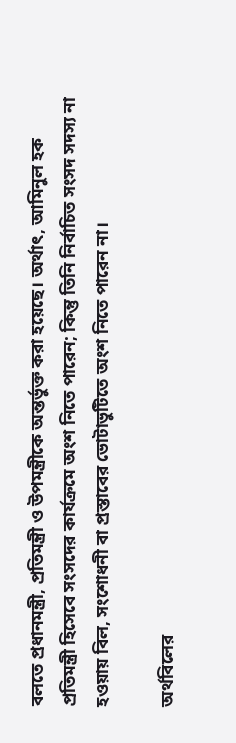বলতে প্রধানমন্ত্রী, প্রতিমন্ত্রী ও উপমন্ত্রীকে অন্তর্ভুক্ত করা হয়েছে। অর্থাৎ, আমিনুল হক প্রতিমন্ত্রী হিসেবে সংসদের কার্যক্রমে অংশ নিতে পারেন; কিন্তু তিনি নির্বাচিত সংসদ সদস্য না হওয়ায় বিল, সংশোধনী বা প্রস্তাবের ভোটাভুটিতে অংশ নিতে পারেন না।

অর্থবিলের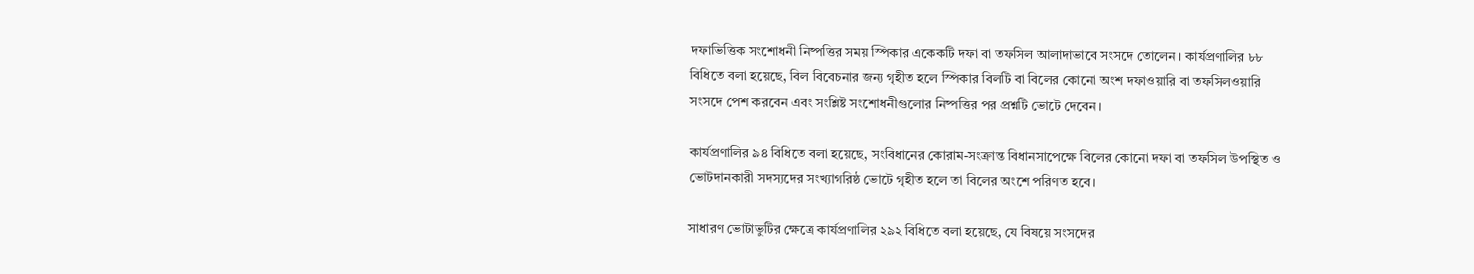দফাভিত্তিক সংশোধনী নিষ্পত্তির সময় স্পিকার একেকটি দফা বা তফসিল আলাদাভাবে সংসদে তোলেন। কার্যপ্রণালির ৮৮ বিধিতে বলা হয়েছে, বিল বিবেচনার জন্য গৃহীত হলে স্পিকার বিলটি বা বিলের কোনো অংশ দফাওয়ারি বা তফসিলওয়ারি সংসদে পেশ করবেন এবং সংশ্লিষ্ট সংশোধনীগুলোর নিষ্পত্তির পর প্রশ্নটি ভোটে দেবেন।

কার্যপ্রণালির ৯৪ বিধিতে বলা হয়েছে, সংবিধানের কোরাম-সংক্রান্ত বিধানসাপেক্ষে বিলের কোনো দফা বা তফসিল উপস্থিত ও ভোটদানকারী সদস্যদের সংখ্যাগরিষ্ঠ ভোটে গৃহীত হলে তা বিলের অংশে পরিণত হবে।

সাধারণ ভোটাভুটির ক্ষেত্রে কার্যপ্রণালির ২৯২ বিধিতে বলা হয়েছে, যে বিষয়ে সংসদের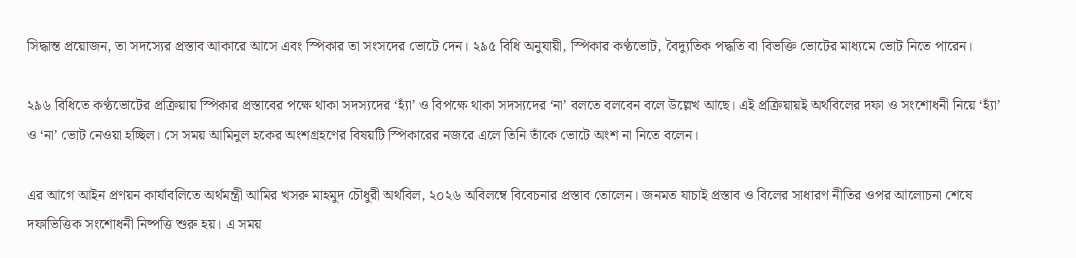সিদ্ধান্ত প্রয়োজন, তা সদস্যের প্রস্তাব আকারে আসে এবং স্পিকার তা সংসদের ভোটে দেন। ২৯৫ বিধি অনুযায়ী, স্পিকার কণ্ঠভোট, বৈদ্যুতিক পদ্ধতি বা বিভক্তি ভোটের মাধ্যমে ভোট নিতে পারেন।

২৯৬ বিধিতে কণ্ঠভোটের প্রক্রিয়ায় স্পিকার প্রস্তাবের পক্ষে থাকা সদস্যদের ‘হ্যাঁ’ ও বিপক্ষে থাকা সদস্যদের ‘না’ বলতে বলবেন বলে উল্লেখ আছে। এই প্রক্রিয়ায়ই অর্থবিলের দফা ও সংশোধনী নিয়ে ‘হ্যাঁ’ ও ‘না’ ভোট নেওয়া হচ্ছিল। সে সময় আমিনুল হকের অংশগ্রহণের বিষয়টি স্পিকারের নজরে এলে তিনি তাঁকে ভোটে অংশ না নিতে বলেন।

এর আগে আইন প্রণয়ন কার্যাবলিতে অর্থমন্ত্রী আমির খসরু মাহমুদ চৌধুরী অর্থবিল, ২০২৬ অবিলম্বে বিবেচনার প্রস্তাব তোলেন। জনমত যাচাই প্রস্তাব ও বিলের সাধারণ নীতির ওপর আলোচনা শেষে দফাভিত্তিক সংশোধনী নিষ্পত্তি শুরু হয়। এ সময়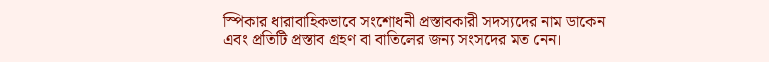স্পিকার ধারাবাহিকভাবে সংশোধনী প্রস্তাবকারী সদস্যদের নাম ডাকেন এবং প্রতিটি প্রস্তাব গ্রহণ বা বাতিলের জন্য সংসদের মত নেন।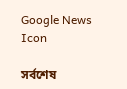Google News Icon

সর্বশেষ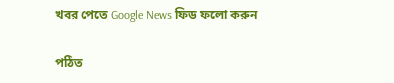খবর পেতে Google News ফিড ফলো করুন

পঠিত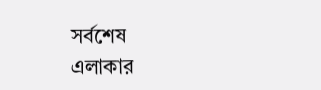সর্বশেষ
এলাকার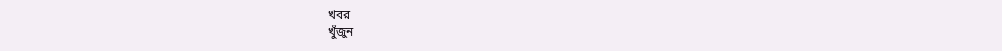খবর
খুঁজুন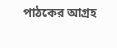পাঠকের আগ্রহ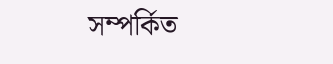সম্পর্কিত